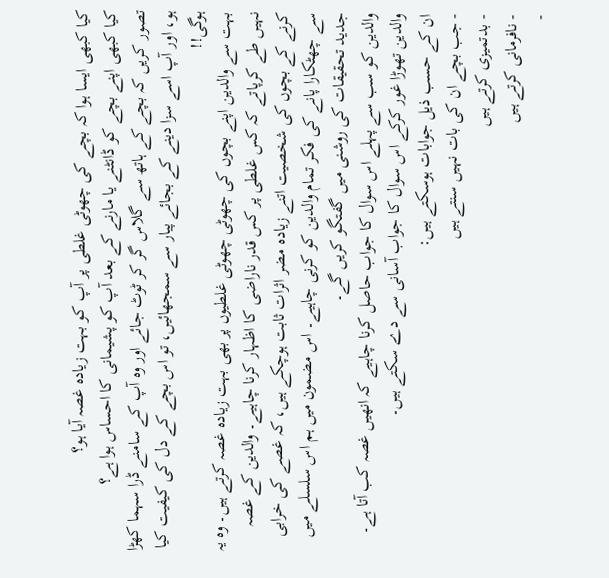کیا کبھی ایسا ہوا کہ بچے کی چھوٹی غلطی پر آپ کو بہت زیادہ غصہ آیا ہو؟
کیا کبھی اپنے بچے کو ڈانٹنے یا مارنے کے بعد آپ کو پشیمانی کا احساس ہوا ہے؟
تصور کریں کہ بچے کے ہاتھ سے گلاس گر کر ٹوٹ جائے اور وہ آپ کے سامنے ڈرا سہما کھڑا ہو، اور آپ اسے سزا دینے کے بجائے پیار سے سمجھائیں، تو اس بچے کے دل کی کیفیت کیا ہوگی!!
بہت سے والدین اپنے بچوں کی چھوٹی چھوٹی غلطیوں پر بھی بہت زیادہ غصہ کرتے ہیں۔ وہ یہ نہیں طے کرپاتے کہ کس غلطی پر کس قدر ناراضی کا اظہار کرنا چاہیے۔ والدین کے غصہ کرنے کے بچوں کی شخصیت اتنے زیادہ مضر اثرات ثابت ہوچکے ہیں، کہ غصے کی خرابی سے چھٹکارا پانے کی فکر تمام والدین کو کرنی چاہیے۔ اس مضمون میں ہم اس سلسلے میں جدید تحقیقات کی روشنی میں گفتگو کریں گے۔
والدین کو سب سے پہلے اس سوال کا جواب حاصل کرنا چاہیے کہ انھیں غصہ کب آتا ہے۔ والدین تھوڑا غور کرکے اس سوال کا جواب آسانی سے دے سکتے ہیں۔
ان کے حسب ذیل جوابات ہوسکتے ہیں:
- جب بچے ان کی بات نہیں سنتے ہیں
- بدتمیزی کرتے ہیں
- نافرمانی کرتے ہیں
-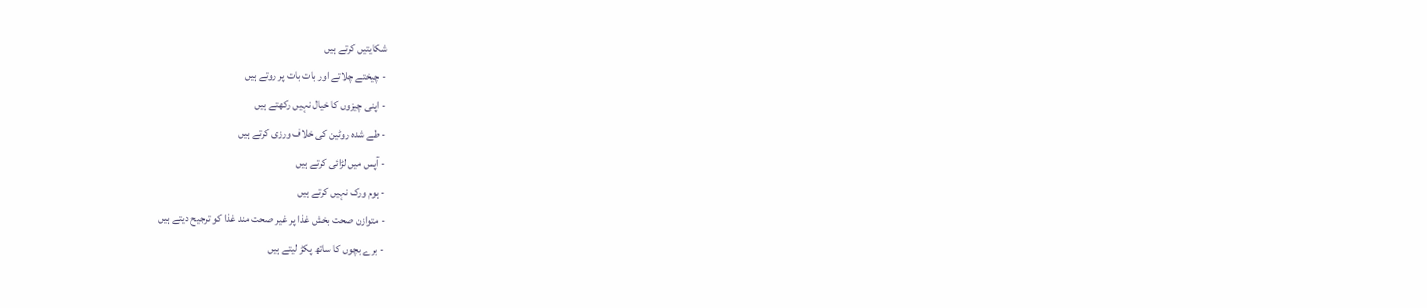شکایتیں کرتے ہیں
- چیختے چلاتے اور بات بات پر روتے ہیں
- اپنی چیزوں کا خیال نہیں رکھتے ہیں
- طے شدہ روٹین کی خلاف ورزی کرتے ہیں
- آپس میں لڑائی کرتے ہیں
- ہوم ورک نہیں کرتے ہیں
- متوازن صحت بخش غذا پر غیر صحت مند غذا کو ترجیح دیتے ہیں
- برے بچوں کا ساتھ پکڑ لیتے ہیں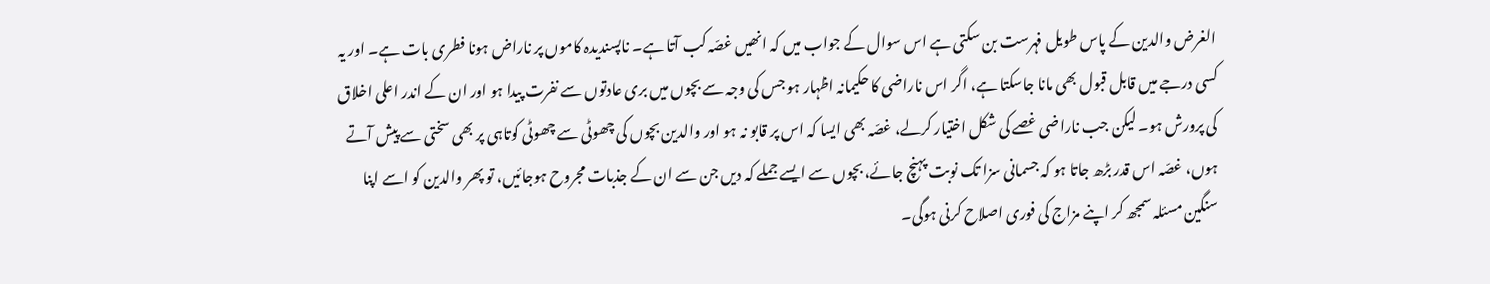الغرض والدین کے پاس طویل فہرست بن سکتی ہے اس سوال کے جواب میں کہ انھیں غصّہ کب آتا ہے۔ ناپسندیدہ کاموں پر ناراض ہونا فطری بات ہے۔ اور یہ کسی درجے میں قابل قبول بھی مانا جاسکتا ہے، اگر اس ناراضی کا حکیمانہ اظہار ہو جس کی وجہ سے بچوں میں بری عادتوں سے نفرت پیدا ہو اور ان کے اندر اعلی اخلاق کی پرورش ہو۔ لیکن جب ناراضی غصے کی شکل اختیار کرلے، غصّہ بھی ایسا کہ اس پر قابو نہ ہو اور والدین بچوں کی چھوٹی سے چھوٹی کوتاہی پر بھی سختی سے پیش آتے ہوں، غصّہ اس قدر بڑھ جاتا ہو کہ جسمانی سزا تک نوبت پہنچ جائے، بچوں سے ایسے جملے کہ دیں جن سے ان کے جذبات مجروح ہوجائیں، تو پھر والدین کو اسے اپنا سنگین مسئلہ سمجھ کر اپنے مزاج کی فوری اصلاح کرنی ہوگی۔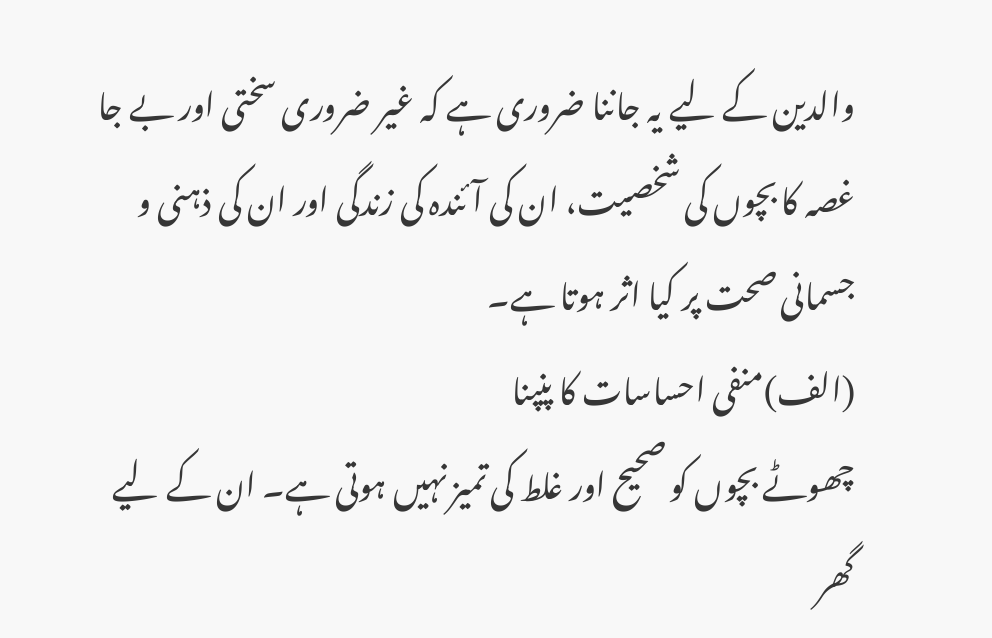والدین کے لیے یہ جاننا ضروری ہے کہ غیر ضروری سختی اور بے جا غصہ کا بچوں کی شخصیت، ان کی آئندہ کی زندگی اور ان کی ذہنی و جسمانی صحت پر کیا اثر ہوتا ہے۔
(الف)منفی احساسات کا پنپنا
چھوٹے بچوں کو صحیح اور غلط کی تمیز نہیں ہوتی ہے۔ ان کے لیے گھر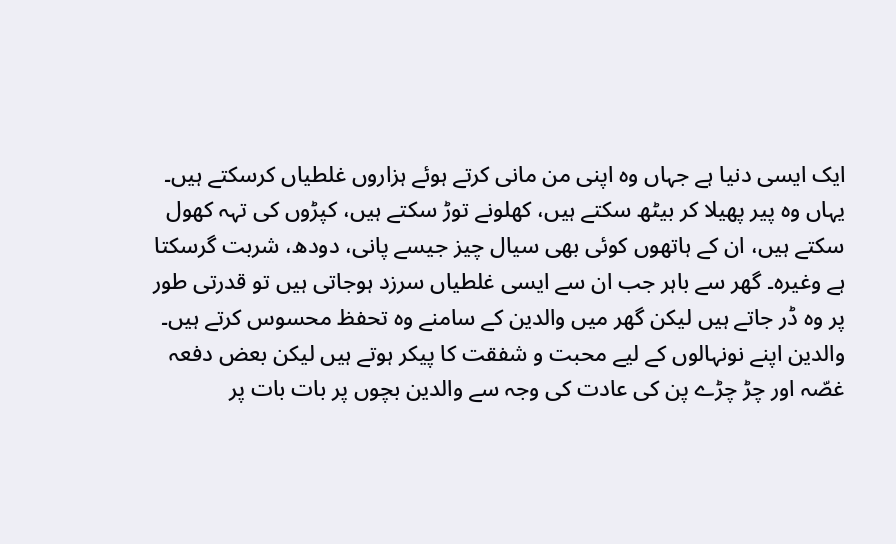ایک ایسی دنیا ہے جہاں وہ اپنی من مانی کرتے ہوئے ہزاروں غلطیاں کرسکتے ہیں۔ یہاں وہ پیر پھیلا کر بیٹھ سکتے ہیں، کھلونے توڑ سکتے ہیں، کپڑوں کی تہہ کھول سکتے ہیں، ان کے ہاتھوں کوئی بھی سیال چیز جیسے پانی، دودھ، شربت گرسکتا ہے وغیرہ۔ گھر سے باہر جب ان سے ایسی غلطیاں سرزد ہوجاتی ہیں تو قدرتی طور پر وہ ڈر جاتے ہیں لیکن گھر میں والدین کے سامنے وہ تحفظ محسوس کرتے ہیں۔ والدین اپنے نونہالوں کے لیے محبت و شفقت کا پیکر ہوتے ہیں لیکن بعض دفعہ غصّہ اور چڑ چڑے پن کی عادت کی وجہ سے والدین بچوں پر بات بات پر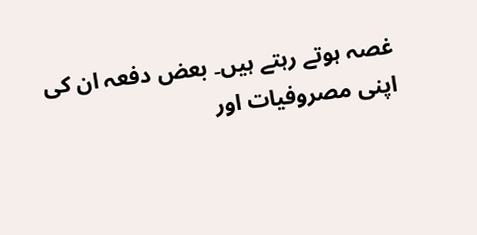غصہ ہوتے رہتے ہیں۔ بعض دفعہ ان کی اپنی مصروفیات اور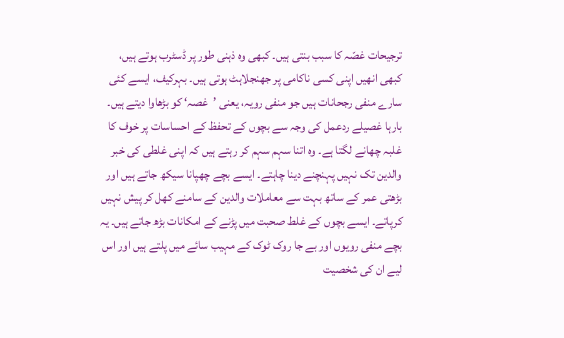ترجیحات غصّہ کا سبب بنتی ہیں۔ کبھی وہ ذہنی طور پر ڈسٹرب ہوتے ہیں، کبھی انھیں اپنی کسی ناکامی پر جھنجلاہٹ ہوتی ہیں۔ بہرکیف، ایسے کئی سارے منفی رجحانات ہیں جو منفی رویہ، یعنی ’غصہ‘ کو بڑھاوا دیتے ہیں۔ بارہا غصیلے ردعمل کی وجہ سے بچوں کے تحفظ کے احساسات پر خوف کا غلبہ چھانے لگتا ہے۔ وہ اتنا سہم سہم کر رہتے ہیں کہ اپنی غلطی کی خبر والدین تک نہیں پہنچنے دینا چاہتے۔ ایسے بچے چھپانا سیکھ جاتے ہیں اور بڑھتی عمر کے ساتھ بہت سے معاملات والدین کے سامنے کھل کر پیش نہیں کرپاتے۔ ایسے بچوں کے غلط صحبت میں پڑنے کے امکانات بڑھ جاتے ہیں۔ یہ بچے منفی رویوں اور بے جا روک ٹوک کے مہیب سائے میں پلتے ہیں اور اس لیے ان کی شخصیت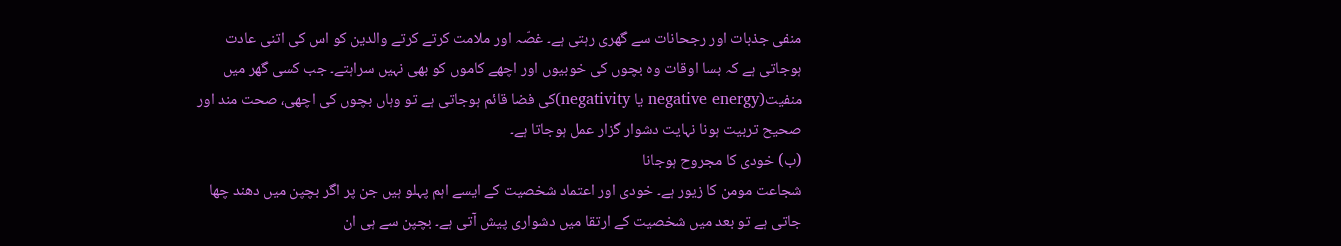منفی جذبات اور رجحانات سے گھری رہتی ہے۔ غصّہ اور ملامت کرتے کرتے والدین کو اس کی اتنی عادت ہوجاتی ہے کہ بسا اوقات وہ بچوں کی خوبیوں اور اچھے کاموں کو بھی نہیں سراہتے۔ جب کسی گھر میں منفیت(negative energy یا negativity)کی فضا قائم ہوجاتی ہے تو وہاں بچوں کی اچھی، صحت مند اور صحیح تربیت ہونا نہایت دشوار گزار عمل ہوجاتا ہے۔
(ب) خودی کا مجروح ہوجانا
شجاعت مومن کا زیور ہے۔ خودی اور اعتماد شخصیت کے ایسے اہم پہلو ہیں جن پر اگر بچپن میں دھند چھا جاتی ہے تو بعد میں شخصیت کے ارتقا میں دشواری پیش آتی ہے۔ بچپن سے ہی ان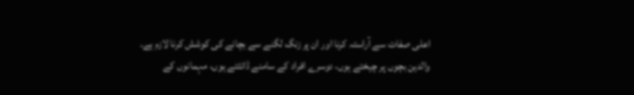اعلی صفات سے آراستہ کرنا اور ان پر زنگ لگنے سے بچانے کی کوشش کرنا لازم ہے۔
والدین بچوں پر چیختے ہوں، دوسرے افراد کے سامنے ڈانٹتے ہوں، مہمانوں کے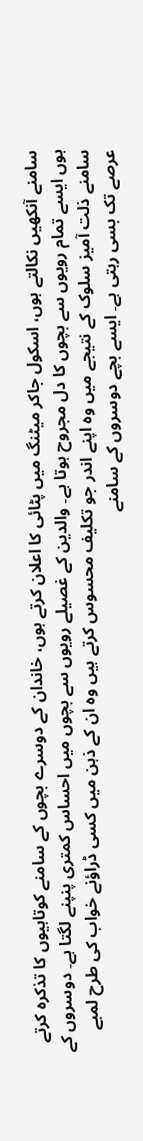سامنے آنکھیں نکالتے ہوں، اسکول جاکر میٹنگ میں پٹائی کا اعلان کرتے ہوں، خاندان کے دوسرے بچوں کے سامنے کوتاہیوں کا تذکرہ کرتے ہوں ایسے تمام رویوں سے بچوں کا دل مجروح ہوتا ہے۔ والدین کے غصیلے رویوں سے بچوں میں احساس کمتری پنپنے لگتا ہے۔ دوسروں کے سامنے ذلت آمیز سلوک کے نتیجے میں وہ اپنے اندر جو تکلیف محسوس کرتے ہیں وہ ان کے ذہن میں کسی ڈراؤنے خواب کی طرح لمبے عرصے تک بسی رہتی ہے۔ ایسے بچے دوسروں کے سامنے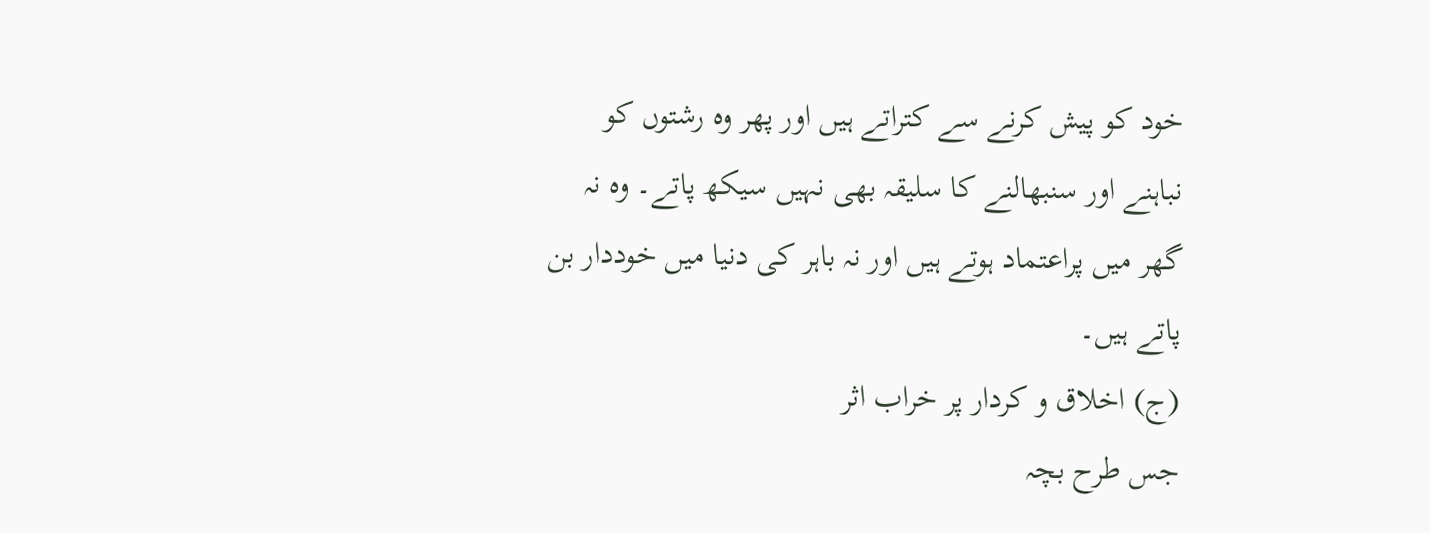خود کو پیش کرنے سے کتراتے ہیں اور پھر وہ رشتوں کو نباہنے اور سنبھالنے کا سلیقہ بھی نہیں سیکھ پاتے۔ وہ نہ گھر میں پراعتماد ہوتے ہیں اور نہ باہر کی دنیا میں خوددار بن پاتے ہیں۔
(ج) اخلاق و کردار پر خراب اثر
جس طرح بچہ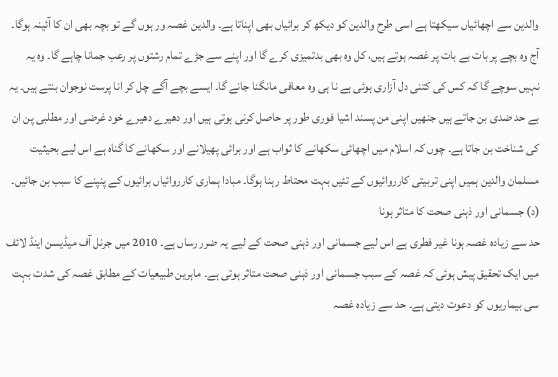والدین سے اچھائیاں سیکھتا ہے اسی طرح والدین کو دیکھ کر برائیاں بھی اپناتا ہے۔ والدین غصہ ور ہوں گے تو بچہ بھی ان کا آئینہ ہوگا۔ آج وہ بچے پر بات بے بات پر غصہ ہوتے ہیں، کل وہ بھی بدتمیزی کرے گا اور اپنے سے جڑے تمام رشتوں پر رعب جمانا چاہے گا۔ وہ یہ نہیں سوچے گا کہ کس کی کتنی دل آزاری ہوئی ہے نا ہی وہ معافی مانگنا جانے گا۔ ایسے بچے آگے چل کر انا پرست نوجوان بنتے ہیں۔ یہ بے حد ضدی بن جاتے ہیں جنھیں اپنی من پسند اشیا فوری طور پر حاصل کرنی ہوتی ہیں اور دھیرے دھیرے خود غرضی اور مطلبی پن ان کی شناخت بن جاتا ہے۔ چوں کہ اسلام میں اچھائی سکھانے کا ثواب ہے اور برائی پھیلانے اور سکھانے کا گناہ ہے اس لیے بحیثیت مسلمان والدین ہمیں اپنی تربیتی کارروائیوں کے تئیں بہت محتاط رہنا ہوگا۔ مبادا ہماری کارروائیاں برائیوں کے پنپنے کا سبب بن جائیں۔
(د) جسمانی اور ذہنی صحت کا متاثر ہونا
حد سے زیادہ غصہ ہونا غیر فطری ہے اس لیے جسمانی اور ذہنی صحت کے لیے یہ ضرر رساں ہے۔ 2010 میں جرنل آف میڈیسن اینڈ لائف میں ایک تحقیق پیش ہوئی کہ غصہ کے سبب جسمانی اور ذہنی صحت متاثر ہوتی ہے۔ ماہرین طبیعیات کے مطابق غصہ کی شدت بہت سی بیماریوں کو دعوت دیتی ہے۔ حد سے زیادہ غصہ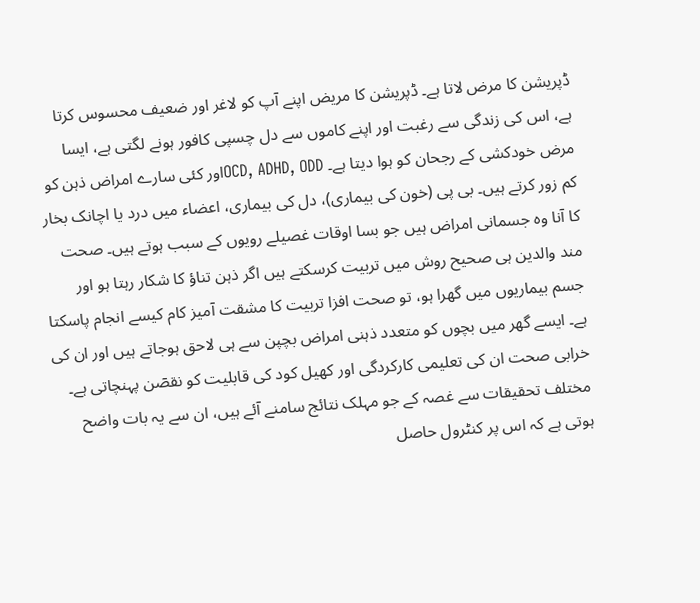ڈپریشن کا مرض لاتا ہے۔ ڈپریشن کا مریض اپنے آپ کو لاغر اور ضعیف محسوس کرتا ہے، اس کی زندگی سے رغبت اور اپنے کاموں سے دل چسپی کافور ہونے لگتی ہے، ایسا مرض خودکشی کے رجحان کو ہوا دیتا ہے۔ OCD, ADHD, ODDاور کئی سارے امراض ذہن کو کم زور کرتے ہیں۔ بی پی (خون کی بیماری)، دل کی بیماری، اعضاء میں درد یا اچانک بخار کا آنا وہ جسمانی امراض ہیں جو بسا اوقات غصیلے رویوں کے سبب ہوتے ہیں۔ صحت مند والدین ہی صحیح روش میں تربیت کرسکتے ہیں اگر ذہن تناؤ کا شکار رہتا ہو اور جسم بیماریوں میں گھرا ہو، تو صحت افزا تربیت کا مشقت آمیز کام کیسے انجام پاسکتا ہے۔ ایسے گھر میں بچوں کو متعدد ذہنی امراض بچپن سے ہی لاحق ہوجاتے ہیں اور ان کی خرابی صحت ان کی تعلیمی کارکردگی اور کھیل کود کی قابلیت کو نقصٓن پہنچاتی ہے۔
مختلف تحقیقات سے غصہ کے جو مہلک نتائج سامنے آئے ہیں، ان سے یہ بات واضح ہوتی ہے کہ اس پر کنٹرول حاصل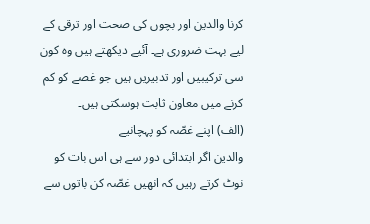کرنا والدین اور بچوں کی صحت اور ترقی کے لیے بہت ضروری ہے۔ آئیے دیکھتے ہیں وہ کون سی ترکیبیں اور تدبیریں ہیں جو غصے کو کم کرنے میں معاون ثابت ہوسکتی ہیں۔
(الف) اپنے غصّہ کو پہچانیے
والدین اگر ابتدائی دور سے ہی اس بات کو نوٹ کرتے رہیں کہ انھیں غصّہ کن باتوں سے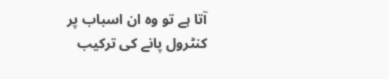آتا ہے تو وہ ان اسباب پر کنٹرول پانے کی ترکیب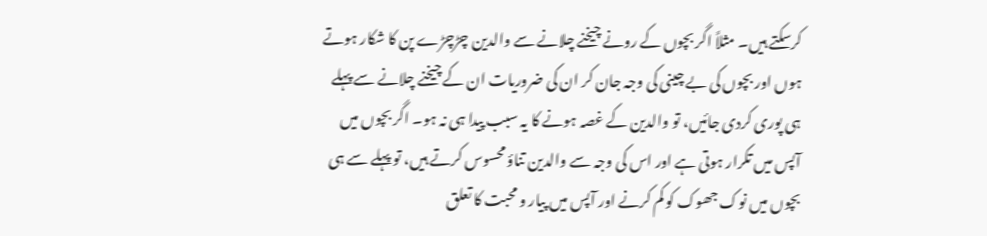کرسکتے ہیں۔ مثلاً اگر بچوں کے رونے چیخنے چلانے سے والدین چڑچڑے پن کا شکار ہوتے ہوں اور بچوں کی بے چینی کی وجہ جان کر ان کی ضروریات ان کے چیخنے چلانے سے پہلے ہی پوری کردی جائیں، تو والدین کے غصہ ہونے کا یہ سبب پیدا ہی نہ ہو۔ اگر بچوں میں آپس میں تکرار ہوتی ہے اور اس کی وجہ سے والدین تناؤ محسوس کرتے ہیں، تو پہلے سے ہی بچوں میں نوک جھوک کو کم کرنے اور آپس میں پیار و محبت کا تعلق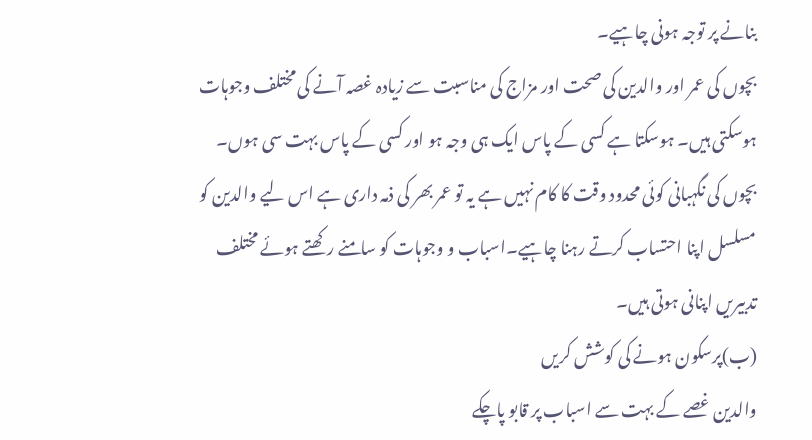بنانے پر توجہ ہونی چاہیے۔
بچوں کی عمر اور والدین کی صحت اور مزاج کی مناسبت سے زیادہ غصہ آنے کی مختلف وجوہات ہوسکتی ہیں۔ ہوسکتا ہے کسی کے پاس ایک ہی وجہ ہو اور کسی کے پاس بہت سی ہوں۔ بچوں کی نگہبانی کوئی محدود وقت کا کام نہیں ہے یہ تو عمر بھر کی ذمہ داری ہے اس لیے والدین کو مسلسل اپنا احتساب کرتے رہنا چاہیے۔اسباب و وجوہات کو سامنے رکھتے ہوئے مختلف تدبیریں اپنانی ہوتی ہیں۔
(ب)پرسکون ہونے کی کوشش کریں
والدین غصے کے بہت سے اسباب پر قابو پاچکے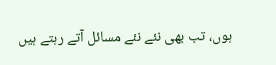ہوں، تب بھی نئے نئے مسائل آتے رہتے ہیں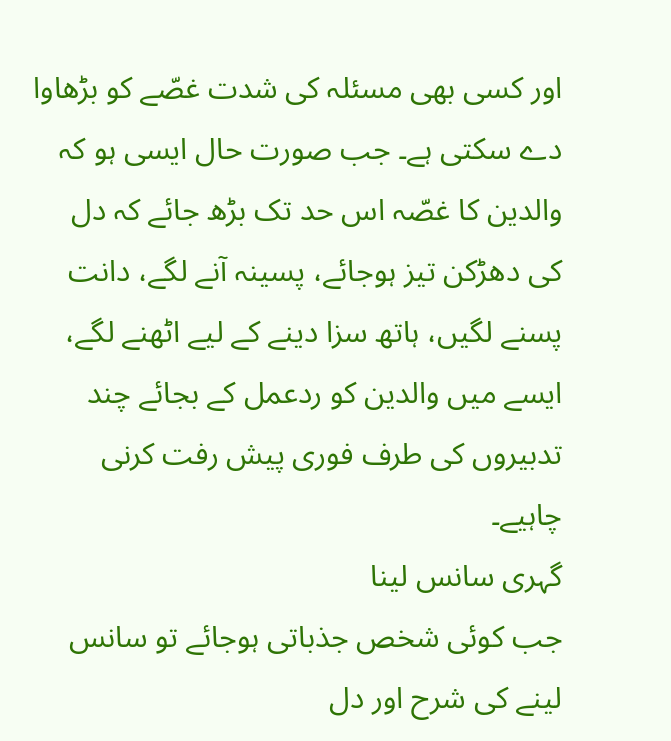اور کسی بھی مسئلہ کی شدت غصّے کو بڑھاوا دے سکتی ہے۔ جب صورت حال ایسی ہو کہ والدین کا غصّہ اس حد تک بڑھ جائے کہ دل کی دھڑکن تیز ہوجائے، پسینہ آنے لگے، دانت پسنے لگیں، ہاتھ سزا دینے کے لیے اٹھنے لگے، ایسے میں والدین کو ردعمل کے بجائے چند تدبیروں کی طرف فوری پیش رفت کرنی چاہیے۔
گہری سانس لینا
جب کوئی شخص جذباتی ہوجائے تو سانس لینے کی شرح اور دل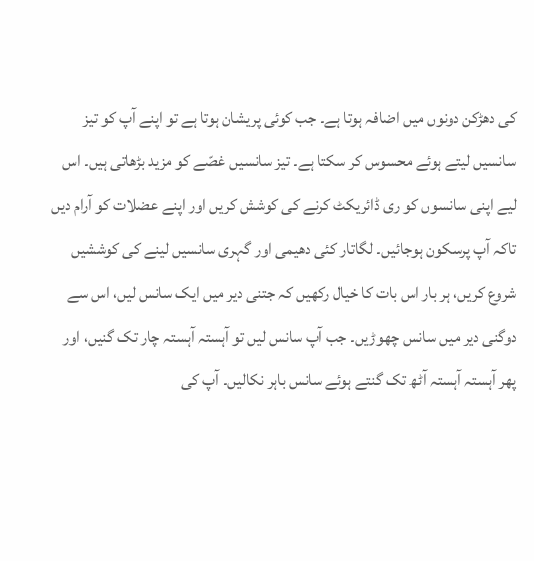کی دھڑکن دونوں میں اضافہ ہوتا ہے۔ جب کوئی پریشان ہوتا ہے تو اپنے آپ کو تیز سانسیں لیتے ہوئے محسوس کر سکتا ہے۔ تیز سانسیں غصّے کو مزید بڑھاتی ہیں۔ اس لیے اپنی سانسوں کو ری ڈائریکٹ کرنے کی کوشش کریں اور اپنے عضلات کو آرام دیں تاکہ آپ پرسکون ہوجائیں۔ لگاتار کئی دھیمی اور گہری سانسیں لینے کی کوششیں شروع کریں، ہر بار اس بات کا خیال رکھیں کہ جتنی دیر میں ایک سانس لیں، اس سے دوگنی دیر میں سانس چھوڑیں۔ جب آپ سانس لیں تو آہستہ آہستہ چار تک گنیں، اور پھر آہستہ آہستہ آٹھ تک گنتے ہوئے سانس باہر نکالیں۔ آپ کی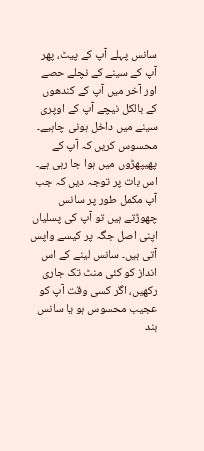سانس پہلے آپ کے پیٹ، پھر آپ کے سینے کے نچلے حصے اور آخر میں آپ کے کندھوں کے بالکل نیچے آپ کے اوپری سینے میں داخل ہونی چاہیے۔ محسوس کریں کہ آپ کے پھیپھڑوں میں ہوا جا رہی ہے۔ اس بات پر توجہ دیں کہ جب آپ مکمل طور پر سانس چھوڑتے ہیں تو آپ کی پسلیاں اپنی اصل جگہ پر کیسے واپس آتی ہیں۔ سانس لینے کے اس انداز کو کئی منٹ تک جاری رکھیں، اگر کسی وقت آپ کو عجیب محسوس ہو یا سانس بند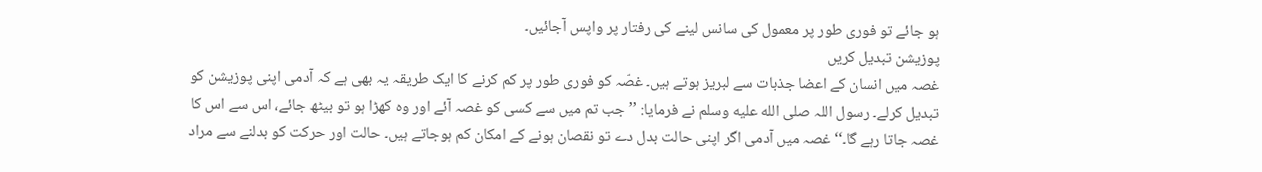ہو جائے تو فوری طور پر معمول کی سانس لینے کی رفتار پر واپس آجائیں۔
پوزیشن تبدیل کریں
غصہ میں انسان کے اعضا جذبات سے لبریز ہوتے ہیں۔ غصّہ کو فوری طور پر کم کرنے کا ایک طریقہ یہ بھی ہے کہ آدمی اپنی پوزیشن کو تبدیل کرلے۔ رسول اللہ صلى الله عليه وسلم نے فرمایا: ’’جب تم میں سے کسی کو غصہ آئے اور وہ کھڑا ہو تو بیٹھ جائے، اس سے اس کا غصہ جاتا رہے گا۔‘‘ غصہ میں آدمی اگر اپنی حالت بدل دے تو نقصان ہونے کے امکان کم ہوجاتے ہیں۔ حالت اور حرکت کو بدلنے سے مراد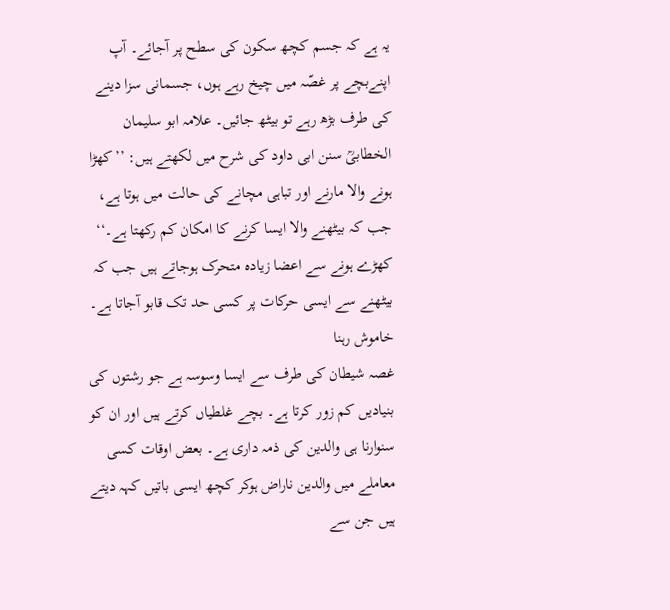یہ ہے کہ جسم کچھ سکون کی سطح پر آجائے۔ آپ اپنےبچے پر غصّہ میں چیخ رہے ہوں، جسمانی سزا دینے کی طرف بڑھ رہے تو بیٹھ جائیں۔ علامہ ابو سلیمان الخطابیؒ سنن ابی داود کی شرح میں لکھتے ہیں: ’’کھڑا ہونے والا مارنے اور تباہی مچانے کی حالت میں ہوتا ہے، جب کہ بیٹھنے والا ایسا کرنے کا امکان کم رکھتا ہے۔‘‘ کھڑے ہونے سے اعضا زیادہ متحرک ہوجاتے ہیں جب کہ بیٹھنے سے ایسی حرکات پر کسی حد تک قابو آجاتا ہے۔
خاموش رہنا
غصہ شیطان کی طرف سے ایسا وسوسہ ہے جو رشتوں کی بنیادیں کم زور کرتا ہے۔ بچے غلطیاں کرتے ہیں اور ان کو سنوارنا ہی والدین کی ذمہ داری ہے۔ بعض اوقات کسی معاملے میں والدین ناراض ہوکر کچھ ایسی باتیں کہہ دیتے ہیں جن سے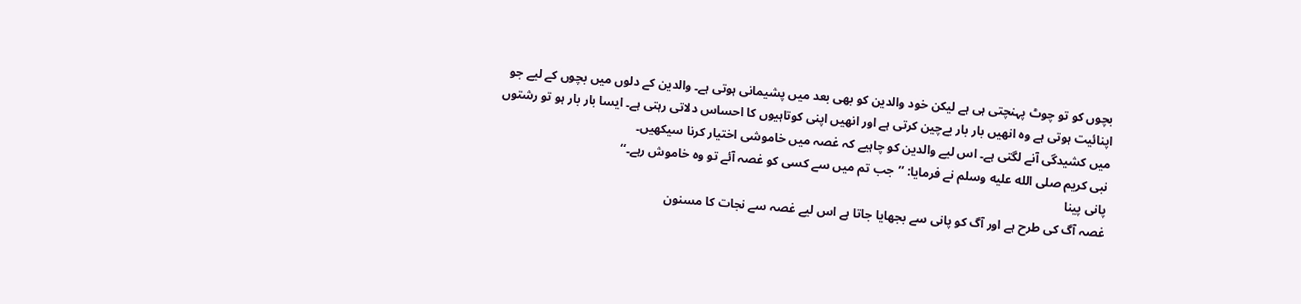بچوں کو تو چوٹ پہنچتی ہی ہے لیکن خود والدین کو بھی بعد میں پشیمانی ہوتی ہے۔ والدین کے دلوں میں بچوں کے لیے جو اپنائیت ہوتی ہے وہ انھیں بار بار بےچین کرتی ہے اور انھیں اپنی کوتاہیوں کا احساس دلاتی رہتی ہے۔ ایسا بار بار ہو تو رشتوں میں کشیدگی آنے لگتی ہے۔ اس لیے والدین کو چاہیے کہ غصہ میں خاموشی اختیار کرنا سیکھیں۔
نبی کریم صلى الله عليه وسلم نے فرمایا: ’’جب تم میں سے کسی کو غصہ آئے تو وہ خاموش رہے۔‘‘
پانی پینا
غصہ آگ کی طرح ہے اور آگ کو پانی سے بجھایا جاتا ہے اس لیے غصہ سے نجات کا مسنون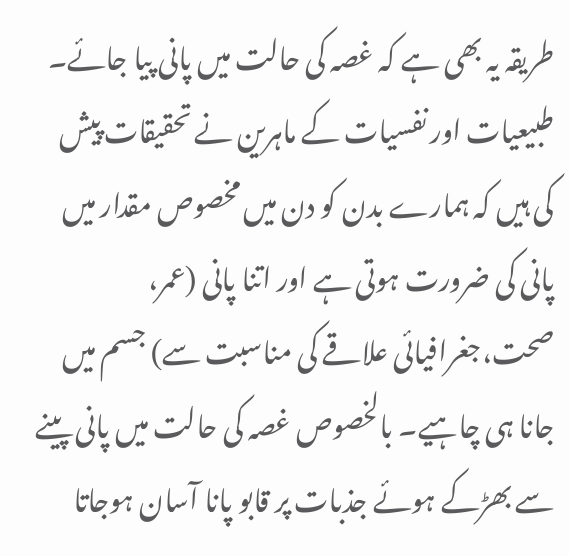طریقہ یہ بھی ہے کہ غصہ کی حالت میں پانی پیا جائے۔ طبیعیات اور نفسیات کے ماہرین نے تحقیقات پیش کی ہیں کہ ہمارے بدن کو دن میں مخصوص مقدار میں پانی کی ضرورت ہوتی ہے اور اتنا پانی (عمر، صحت،جغرافیائی علاقے کی مناسبت سے) جسم میں جانا ہی چاہیے۔ بالخصوص غصہ کی حالت میں پانی پینے سے بھڑکے ہوئے جذبات پر قابو پانا آسان ہوجاتا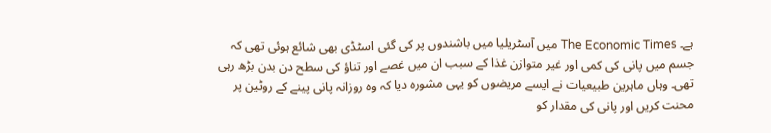ہے۔ The Economic Times میں آسٹریلیا میں باشندوں پر کی گئی اسٹڈی بھی شائع ہوئی تھی کہ جسم میں پانی کی کمی اور غیر متوازن غذا کے سبب ان میں غصے اور تناؤ کی سطح دن بدن بڑھ رہی تھی۔ وہاں ماہرین طبیعیات نے ایسے مریضوں کو یہی مشورہ دیا کہ وہ روزانہ پانی پینے کے روٹین پر محنت کریں اور پانی کی مقدار کو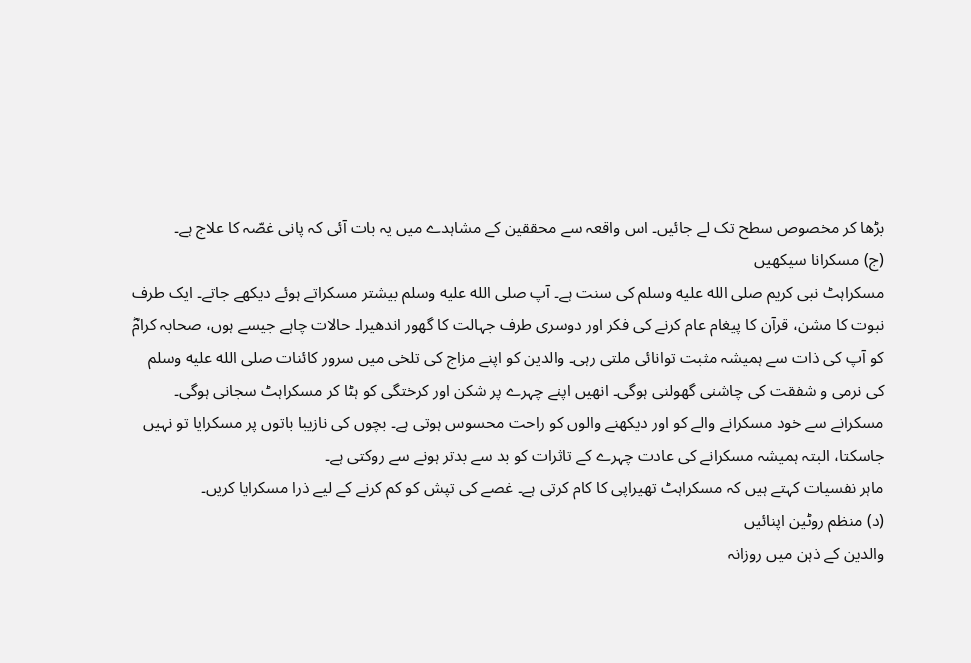بڑھا کر مخصوص سطح تک لے جائیں۔ اس واقعہ سے محققین کے مشاہدے میں یہ بات آئی کہ پانی غصّہ کا علاج ہے۔
(ج) مسکرانا سیکھیں
مسکراہٹ نبی کریم صلى الله عليه وسلم کی سنت ہے۔ آپ صلى الله عليه وسلم بیشتر مسکراتے ہوئے دیکھے جاتے۔ ایک طرف نبوت کا مشن، قرآن کا پیغام عام کرنے کی فکر اور دوسری طرف جہالت کا گھور اندھیرا۔ حالات چاہے جیسے ہوں، صحابہ کرامؓ کو آپ کی ذات سے ہمیشہ مثبت توانائی ملتی رہی۔ والدین کو اپنے مزاج کی تلخی میں سرور کائنات صلى الله عليه وسلم کی نرمی و شفقت کی چاشنی گھولنی ہوگی۔ انھیں اپنے چہرے پر شکن اور کرختگی کو ہٹا کر مسکراہٹ سجانی ہوگی۔ مسکرانے سے خود مسکرانے والے کو اور دیکھنے والوں کو راحت محسوس ہوتی ہے۔ بچوں کی نازیبا باتوں پر مسکرایا تو نہیں جاسکتا، البتہ ہمیشہ مسکرانے کی عادت چہرے کے تاثرات کو بد سے بدتر ہونے سے روکتی ہے۔
ماہر نفسیات کہتے ہیں کہ مسکراہٹ تھیراپی کا کام کرتی ہے۔ غصے کی تپش کو کم کرنے کے لیے ذرا مسکرایا کریں۔
(د) منظم روٹین اپنائیں
والدین کے ذہن میں روزانہ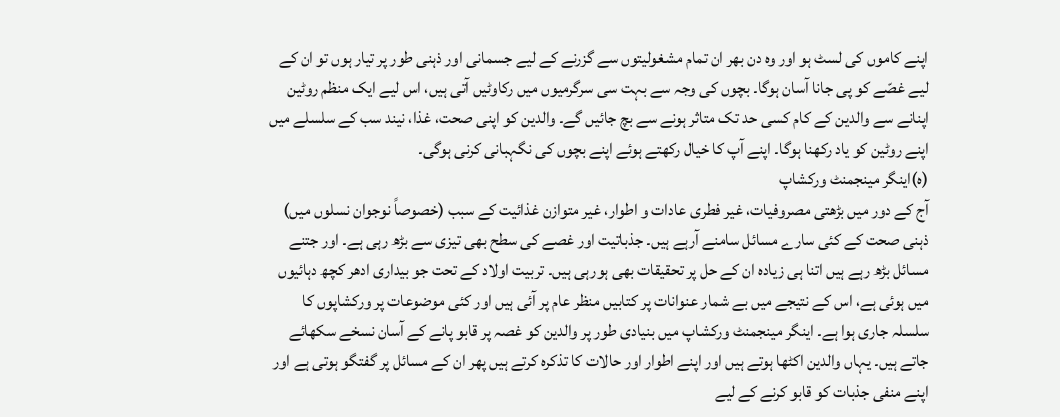اپنے کاموں کی لسٹ ہو اور وہ دن بھر ان تمام مشغولیتوں سے گزرنے کے لیے جسمانی اور ذہنی طور پر تیار ہوں تو ان کے لیے غصّے کو پی جانا آسان ہوگا۔ بچوں کی وجہ سے بہت سی سرگرمیوں میں رکاوٹیں آتی ہیں، اس لیے ایک منظم روٹین اپنانے سے والدین کے کام کسی حد تک متاثر ہونے سے بچ جائیں گے۔ والدین کو اپنی صحت، غذا، نیند سب کے سلسلے میں اپنے روٹین کو یاد رکھنا ہوگا۔ اپنے آپ کا خیال رکھتے ہوئے اپنے بچوں کی نگہبانی کرنی ہوگی۔
(ہ)اینگر مینجمنٹ ورکشاپ
آج کے دور میں بڑھتی مصروفیات، غیر فطری عادات و اطوار، غیر متوازن غذائیت کے سبب (خصوصاً نوجوان نسلوں میں) ذہنی صحت کے کئی سارے مسائل سامنے آرہے ہیں۔ جذباتیت اور غصے کی سطح بھی تیزی سے بڑھ رہی ہے۔ اور جتنے مسائل بڑھ رہے ہیں اتنا ہی زیادہ ان کے حل پر تحقیقات بھی ہورہی ہیں۔ تربیت اولاد کے تحت جو بیداری ادھر کچھ دہائیوں میں ہوئی ہے، اس کے نتیجے میں بے شمار عنوانات پر کتابیں منظر عام پر آئی ہیں اور کئی موضوعات پر ورکشاپوں کا سلسلہ جاری ہوا ہے۔ اینگر مینجمنٹ ورکشاپ میں بنیادی طور پر والدین کو غصہ پر قابو پانے کے آسان نسخے سکھائے جاتے ہیں۔ یہاں والدین اکٹھا ہوتے ہیں اور اپنے اطوار اور حالات کا تذکرہ کرتے ہیں پھر ان کے مسائل پر گفتگو ہوتی ہے اور اپنے منفی جذبات کو قابو کرنے کے لیے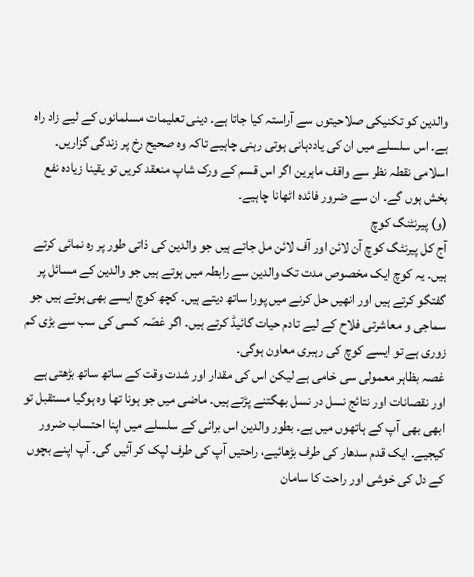والدین کو تکنیکی صلاحیتوں سے آراستہ کیا جاتا ہے۔ دینی تعلیمات مسلمانوں کے لیے زاد راہ ہے۔ اس سلسلے میں ان کی یاددہانی ہوتی رہنی چاہیے تاکہ وہ صحیح رخ پر زندگی گزاریں۔ اسلامی نقطہ نظر سے واقف ماہرین اگر اس قسم کے ورک شاپ منعقد کریں تو یقینا زیادہ نفع بخش ہوں گے۔ ان سے ضرور فائدہ اٹھانا چاہیے۔
(و) پیرنٹنگ کوچ
آج کل پیرنٹگ کوچ آن لائن اور آف لائن مل جاتے ہیں جو والدین کی ذاتی طور پر رہ نمائی کرتے ہیں۔ یہ کوچ ایک مخصوص مدت تک والدین سے رابطہ میں ہوتے ہیں جو والدین کے مسائل پر گفتگو کرتے ہیں اور انھیں حل کرنے میں پورا ساتھ دیتے ہیں۔ کچھ کوچ ایسے بھی ہوتے ہیں جو سماجی و معاشرتی فلاح کے لیے تادم حیات گائیڈ کرتے ہیں۔ اگر غصّہ کسی کی سب سے بڑی کم زوری ہے تو ایسے کوچ کی رہبری معاون ہوگی۔
غصہ بظاہر معمولی سی خامی ہے لیکن اس کی مقدار اور شدت وقت کے ساتھ ساتھ بڑھتی ہے اور نقصانات اور نتائج نسل در نسل بھگتنے پڑتے ہیں۔ ماضی میں جو ہونا تھا وہ ہوگیا مستقبل تو ابھی بھی آپ کے ہاتھوں میں ہے۔ بطور والدین اس برائی کے سلسلے میں اپنا احتساب ضرور کیجیے۔ ایک قدم سدھار کی طرف بڑھائیے، راحتیں آپ کی طرف لپک کر آئیں گی۔ آپ اپنے بچوں کے دل کی خوشی اور راحت کا سامان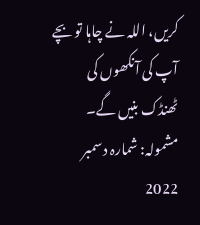کریں، اللہ نے چاہا تو بچے آپ کی آنکھوں کی ٹھنڈک بنیں گے۔
مشمولہ: شمارہ دسمبر 2022